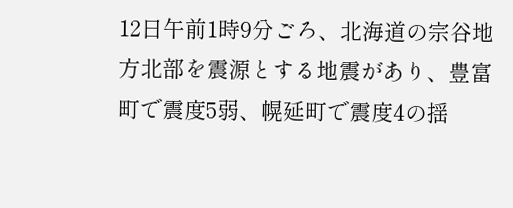12日午前1時9分ごろ、北海道の宗谷地方北部を震源とする地震があり、豊富町で震度5弱、幌延町で震度4の揺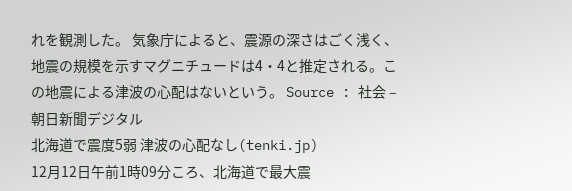れを観測した。 気象庁によると、震源の深さはごく浅く、地震の規模を示すマグニチュードは4・4と推定される。この地震による津波の心配はないという。 Source : 社会 – 朝日新聞デジタル
北海道で震度5弱 津波の心配なし(tenki.jp)
12月12日午前1時09分ころ、北海道で最大震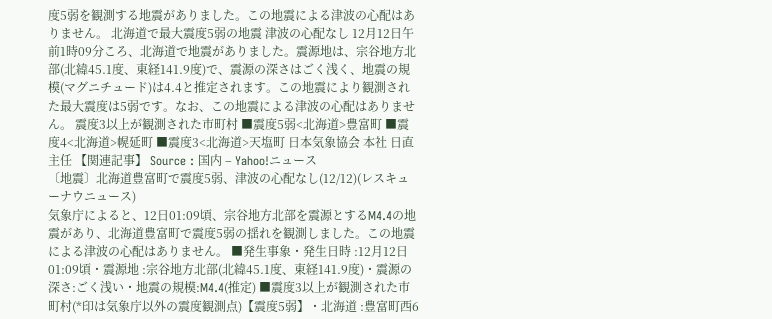度5弱を観測する地震がありました。この地震による津波の心配はありません。 北海道で最大震度5弱の地震 津波の心配なし 12月12日午前1時09分ころ、北海道で地震がありました。震源地は、宗谷地方北部(北緯45.1度、東経141.9度)で、震源の深さはごく浅く、地震の規模(マグニチュード)は4.4と推定されます。この地震により観測された最大震度は5弱です。なお、この地震による津波の心配はありません。 震度3以上が観測された市町村 ■震度5弱<北海道>豊富町 ■震度4<北海道>幌延町 ■震度3<北海道>天塩町 日本気象協会 本社 日直主任 【関連記事】 Source : 国内 – Yahoo!ニュース
〔地震〕北海道豊富町で震度5弱、津波の心配なし(12/12)(レスキューナウニュース)
気象庁によると、12日01:09頃、宗谷地方北部を震源とするM4.4の地震があり、北海道豊富町で震度5弱の揺れを観測しました。この地震による津波の心配はありません。 ■発生事象・発生日時 :12月12日01:09頃・震源地 :宗谷地方北部(北緯45.1度、東経141.9度)・震源の深さ:ごく浅い・地震の規模:M4.4(推定) ■震度3以上が観測された市町村(*印は気象庁以外の震度観測点)【震度5弱】・北海道 :豊富町西6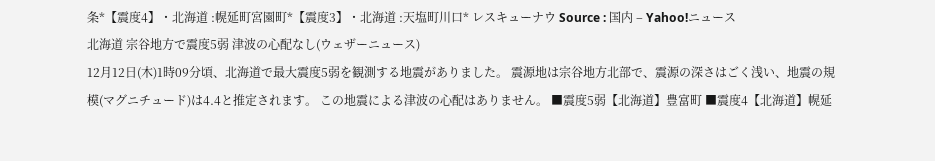条*【震度4】・北海道 :幌延町宮園町*【震度3】・北海道 :天塩町川口* レスキューナウ Source : 国内 – Yahoo!ニュース
北海道 宗谷地方で震度5弱 津波の心配なし(ウェザーニュース)
12月12日(木)1時09分頃、北海道で最大震度5弱を観測する地震がありました。 震源地は宗谷地方北部で、震源の深さはごく浅い、地震の規模(マグニチュード)は4.4と推定されます。 この地震による津波の心配はありません。 ■震度5弱【北海道】豊富町 ■震度4【北海道】幌延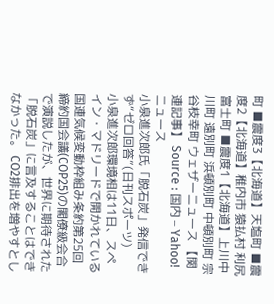町 ■震度3【北海道】天塩町 ■震度2【北海道】稚内市 猿払村 利尻富士町 ■震度1【北海道】上川中川町 遠別町 浜頓別町 中頓別町 宗谷枝幸町 ウェザーニュース 【関連記事】 Source : 国内 – Yahoo!ニュース
小泉進次郎氏「脱石炭」発信できず“ゼロ回答”(日刊スポーツ)
小泉進次郎環境相は11日、スペイン・マドリードで開かれている国連気候変動枠組み条約第25回締約国会議(COP25)の閣僚級会合で演説したが、世界に期待された「脱石炭」に言及することはできなかった。 CO2排出を増やすとし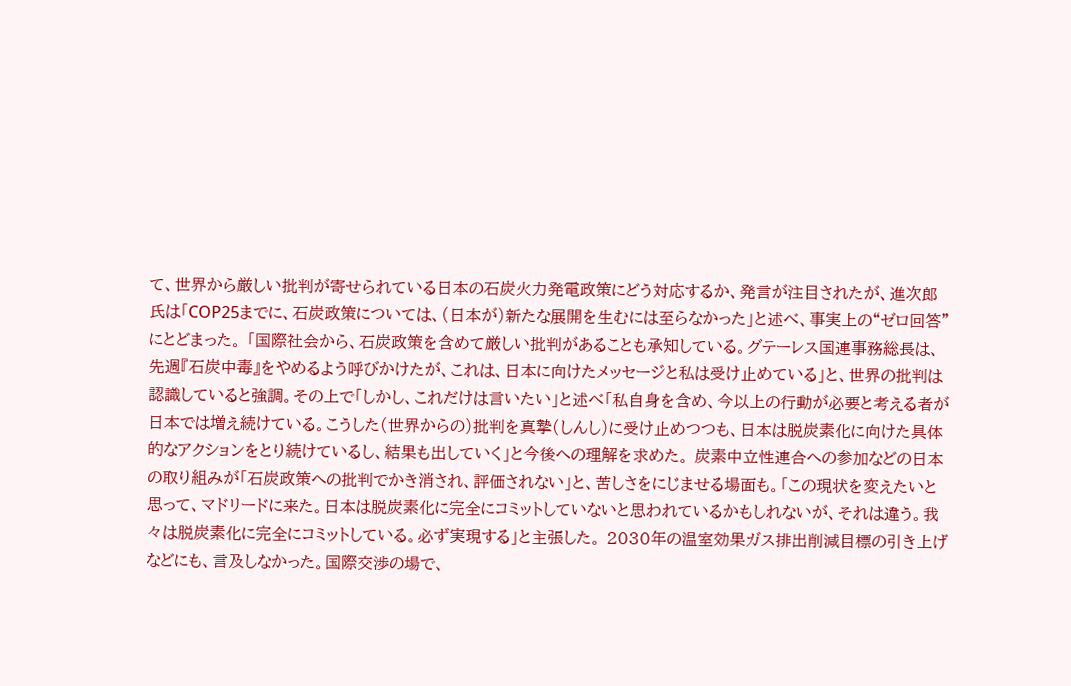て、世界から厳しい批判が寄せられている日本の石炭火力発電政策にどう対応するか、発言が注目されたが、進次郎氏は「COP25までに、石炭政策については、(日本が)新たな展開を生むには至らなかった」と述べ、事実上の“ゼロ回答”にとどまった。 「国際社会から、石炭政策を含めて厳しい批判があることも承知している。グテーレス国連事務総長は、先週『石炭中毒』をやめるよう呼びかけたが、これは、日本に向けたメッセージと私は受け止めている」と、世界の批判は認識していると強調。その上で「しかし、これだけは言いたい」と述べ「私自身を含め、今以上の行動が必要と考える者が日本では増え続けている。こうした(世界からの)批判を真摯(しんし)に受け止めつつも、日本は脱炭素化に向けた具体的なアクションをとり続けているし、結果も出していく」と今後への理解を求めた。 炭素中立性連合への参加などの日本の取り組みが「石炭政策への批判でかき消され、評価されない」と、苦しさをにじませる場面も。「この現状を変えたいと思って、マドリードに来た。日本は脱炭素化に完全にコミットしていないと思われているかもしれないが、それは違う。我々は脱炭素化に完全にコミットしている。必ず実現する」と主張した。 2030年の温室効果ガス排出削減目標の引き上げなどにも、言及しなかった。国際交渉の場で、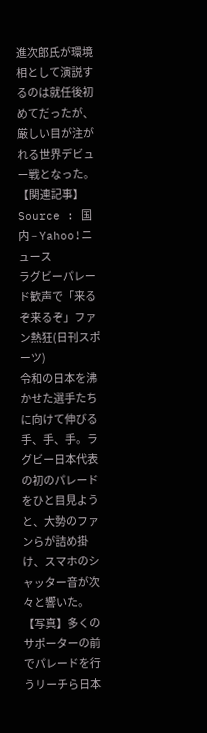進次郎氏が環境相として演説するのは就任後初めてだったが、厳しい目が注がれる世界デビュー戦となった。 【関連記事】 Source : 国内 – Yahoo!ニュース
ラグビーパレード歓声で「来るぞ来るぞ」ファン熱狂(日刊スポーツ)
令和の日本を沸かせた選手たちに向けて伸びる手、手、手。ラグビー日本代表の初のパレードをひと目見ようと、大勢のファンらが詰め掛け、スマホのシャッター音が次々と響いた。 【写真】多くのサポーターの前でパレードを行うリーチら日本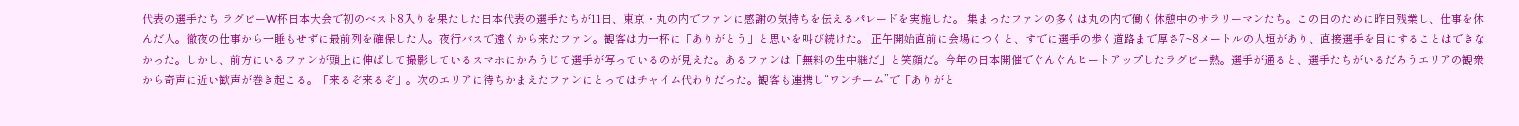代表の選手たち ラグビーW杯日本大会で初のベスト8入りを果たした日本代表の選手たちが11日、東京・丸の内でファンに感謝の気持ちを伝えるパレードを実施した。 集まったファンの多くは丸の内で働く休憩中のサラリーマンたち。この日のために昨日残業し、仕事を休んだ人。徹夜の仕事から一睡もせずに最前列を確保した人。夜行バスで遠くから来たファン。観客は力一杯に「ありがとう」と思いを叫び続けた。 正午開始直前に会場につくと、すでに選手の歩く道路まで厚さ7~8メートルの人垣があり、直接選手を目にすることはできなかった。しかし、前方にいるファンが頭上に伸ばして撮影しているスマホにかろうじて選手が写っているのが見えた。あるファンは「無料の生中継だ」と笑顔だ。今年の日本開催でぐんぐんヒートアップしたラグビー熱。選手が通ると、選手たちがいるだろうエリアの観衆から奇声に近い歓声が巻き起こる。「来るぞ来るぞ」。次のエリアに待ちかまえたファンにとってはチャイム代わりだった。観客も連携し“ワンチーム”で「ありがと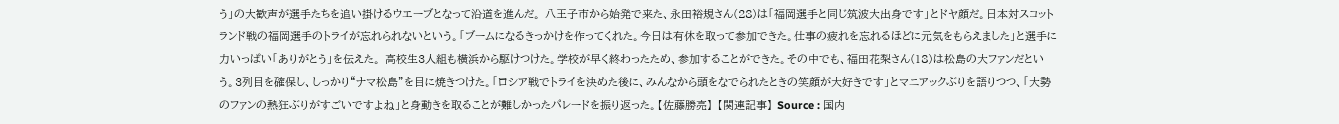う」の大歓声が選手たちを追い掛けるウエーブとなって沿道を進んだ。 八王子市から始発で来た、永田裕規さん(28)は「福岡選手と同じ筑波大出身です」とドヤ顔だ。日本対スコットランド戦の福岡選手のトライが忘れられないという。「ブームになるきっかけを作ってくれた。今日は有休を取って参加できた。仕事の疲れを忘れるほどに元気をもらえました」と選手に力いっぱい「ありがとう」を伝えた。 高校生3人組も横浜から駆けつけた。学校が早く終わったため、参加することができた。その中でも、福田花梨さん(18)は松島の大ファンだという。3列目を確保し、しっかり“ナマ松島”を目に焼きつけた。「ロシア戦でトライを決めた後に、みんなから頭をなでられたときの笑顔が大好きです」とマニアックぶりを語りつつ、「大勢のファンの熱狂ぶりがすごいですよね」と身動きを取ることが難しかったパレードを振り返った。【佐藤勝亮】 【関連記事】 Source : 国内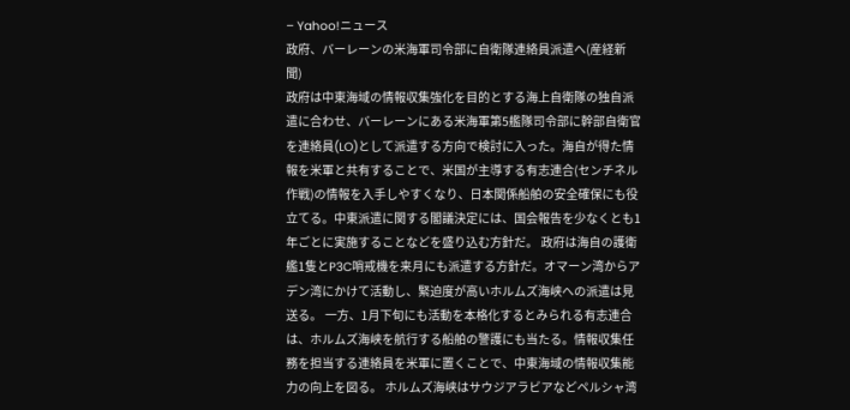– Yahoo!ニュース
政府、バーレーンの米海軍司令部に自衛隊連絡員派遣へ(産経新聞)
政府は中東海域の情報収集強化を目的とする海上自衛隊の独自派遣に合わせ、バーレーンにある米海軍第5艦隊司令部に幹部自衛官を連絡員(LO)として派遣する方向で検討に入った。海自が得た情報を米軍と共有することで、米国が主導する有志連合(センチネル作戦)の情報を入手しやすくなり、日本関係船舶の安全確保にも役立てる。中東派遣に関する閣議決定には、国会報告を少なくとも1年ごとに実施することなどを盛り込む方針だ。 政府は海自の護衛艦1隻とP3C哨戒機を来月にも派遣する方針だ。オマーン湾からアデン湾にかけて活動し、緊迫度が高いホルムズ海峡への派遣は見送る。 一方、1月下旬にも活動を本格化するとみられる有志連合は、ホルムズ海峡を航行する船舶の警護にも当たる。情報収集任務を担当する連絡員を米軍に置くことで、中東海域の情報収集能力の向上を図る。 ホルムズ海峡はサウジアラビアなどペルシャ湾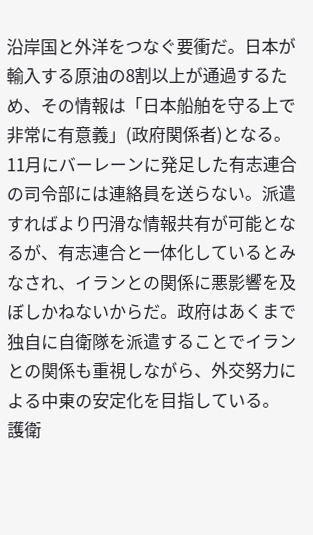沿岸国と外洋をつなぐ要衝だ。日本が輸入する原油の8割以上が通過するため、その情報は「日本船舶を守る上で非常に有意義」(政府関係者)となる。 11月にバーレーンに発足した有志連合の司令部には連絡員を送らない。派遣すればより円滑な情報共有が可能となるが、有志連合と一体化しているとみなされ、イランとの関係に悪影響を及ぼしかねないからだ。政府はあくまで独自に自衛隊を派遣することでイランとの関係も重視しながら、外交努力による中東の安定化を目指している。 護衛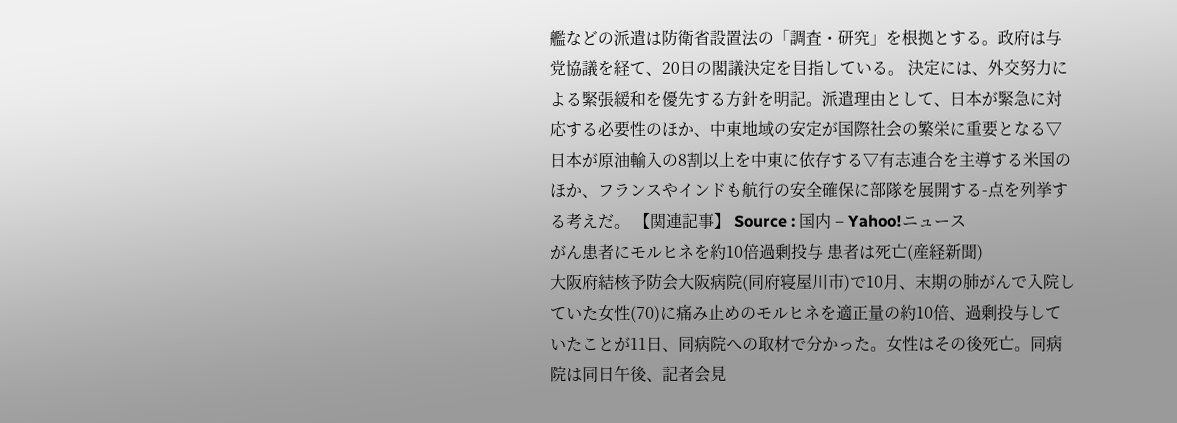艦などの派遣は防衛省設置法の「調査・研究」を根拠とする。政府は与党協議を経て、20日の閣議決定を目指している。 決定には、外交努力による緊張緩和を優先する方針を明記。派遣理由として、日本が緊急に対応する必要性のほか、中東地域の安定が国際社会の繁栄に重要となる▽日本が原油輸入の8割以上を中東に依存する▽有志連合を主導する米国のほか、フランスやインドも航行の安全確保に部隊を展開する-点を列挙する考えだ。 【関連記事】 Source : 国内 – Yahoo!ニュース
がん患者にモルヒネを約10倍過剰投与 患者は死亡(産経新聞)
大阪府結核予防会大阪病院(同府寝屋川市)で10月、末期の肺がんで入院していた女性(70)に痛み止めのモルヒネを適正量の約10倍、過剰投与していたことが11日、同病院への取材で分かった。女性はその後死亡。同病院は同日午後、記者会見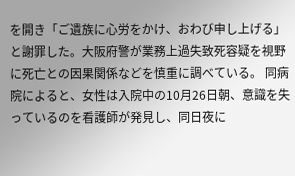を開き「ご遺族に心労をかけ、おわび申し上げる」と謝罪した。大阪府警が業務上過失致死容疑を視野に死亡との因果関係などを慎重に調べている。 同病院によると、女性は入院中の10月26日朝、意識を失っているのを看護師が発見し、同日夜に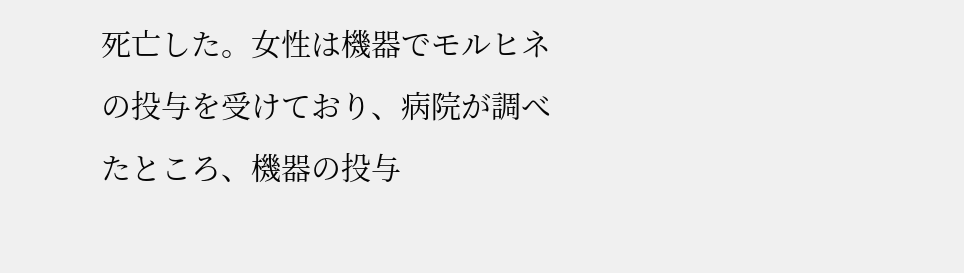死亡した。女性は機器でモルヒネの投与を受けており、病院が調べたところ、機器の投与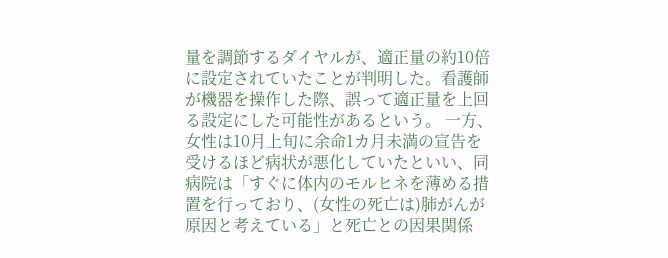量を調節するダイヤルが、適正量の約10倍に設定されていたことが判明した。看護師が機器を操作した際、誤って適正量を上回る設定にした可能性があるという。 一方、女性は10月上旬に余命1カ月未満の宣告を受けるほど病状が悪化していたといい、同病院は「すぐに体内のモルヒネを薄める措置を行っており、(女性の死亡は)肺がんが原因と考えている」と死亡との因果関係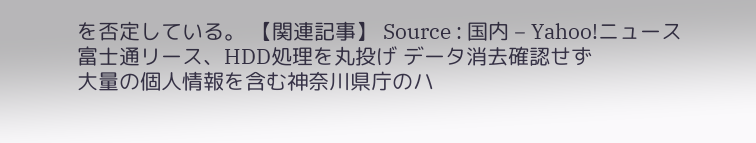を否定している。 【関連記事】 Source : 国内 – Yahoo!ニュース
富士通リース、HDD処理を丸投げ データ消去確認せず
大量の個人情報を含む神奈川県庁のハ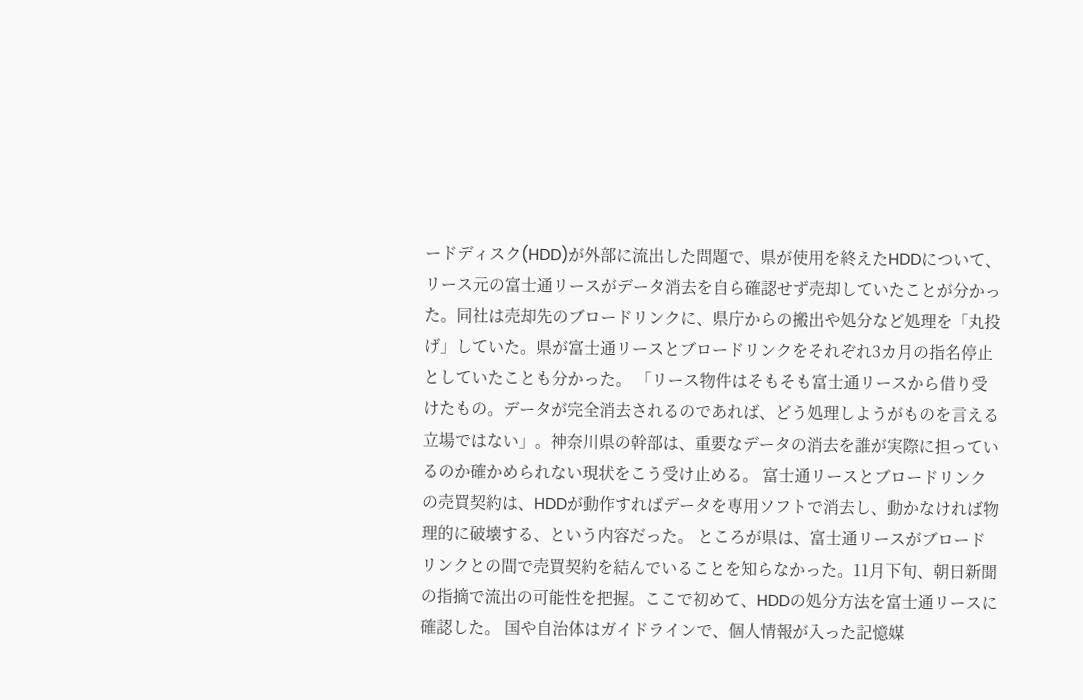ードディスク(HDD)が外部に流出した問題で、県が使用を終えたHDDについて、リース元の富士通リースがデータ消去を自ら確認せず売却していたことが分かった。同社は売却先のブロードリンクに、県庁からの搬出や処分など処理を「丸投げ」していた。県が富士通リースとブロードリンクをそれぞれ3カ月の指名停止としていたことも分かった。 「リース物件はそもそも富士通リースから借り受けたもの。データが完全消去されるのであれば、どう処理しようがものを言える立場ではない」。神奈川県の幹部は、重要なデータの消去を誰が実際に担っているのか確かめられない現状をこう受け止める。 富士通リースとブロードリンクの売買契約は、HDDが動作すればデータを専用ソフトで消去し、動かなければ物理的に破壊する、という内容だった。 ところが県は、富士通リースがブロードリンクとの間で売買契約を結んでいることを知らなかった。11月下旬、朝日新聞の指摘で流出の可能性を把握。ここで初めて、HDDの処分方法を富士通リースに確認した。 国や自治体はガイドラインで、個人情報が入った記憶媒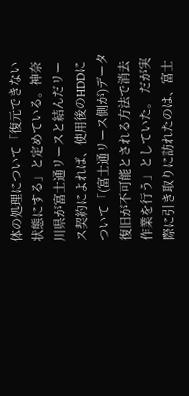体の処理について「復元できない状態にする」と定めている。神奈川県が富士通リースと結んだリース契約によれば、使用後のHDDについて「(富士通リース側が)データ復旧が不可能とされる方法で消去作業を行う」としていた。 だが実際に引き取りに訪れたのは、富士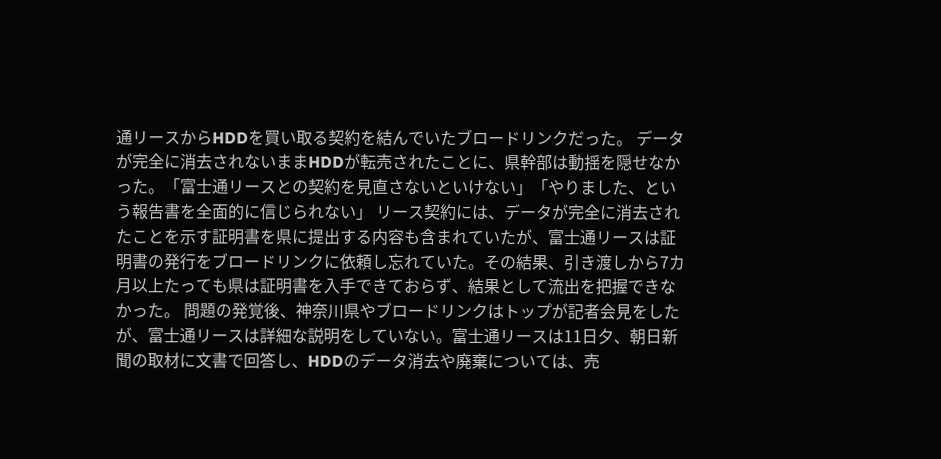通リースからHDDを買い取る契約を結んでいたブロードリンクだった。 データが完全に消去されないままHDDが転売されたことに、県幹部は動揺を隠せなかった。「富士通リースとの契約を見直さないといけない」「やりました、という報告書を全面的に信じられない」 リース契約には、データが完全に消去されたことを示す証明書を県に提出する内容も含まれていたが、富士通リースは証明書の発行をブロードリンクに依頼し忘れていた。その結果、引き渡しから7カ月以上たっても県は証明書を入手できておらず、結果として流出を把握できなかった。 問題の発覚後、神奈川県やブロードリンクはトップが記者会見をしたが、富士通リースは詳細な説明をしていない。富士通リースは11日夕、朝日新聞の取材に文書で回答し、HDDのデータ消去や廃棄については、売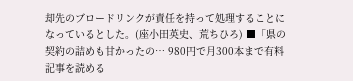却先のブロードリンクが責任を持って処理することになっているとした。(座小田英史、荒ちひろ) ■「県の契約の詰めも甘かったの… 980円で月300本まで有料記事を読める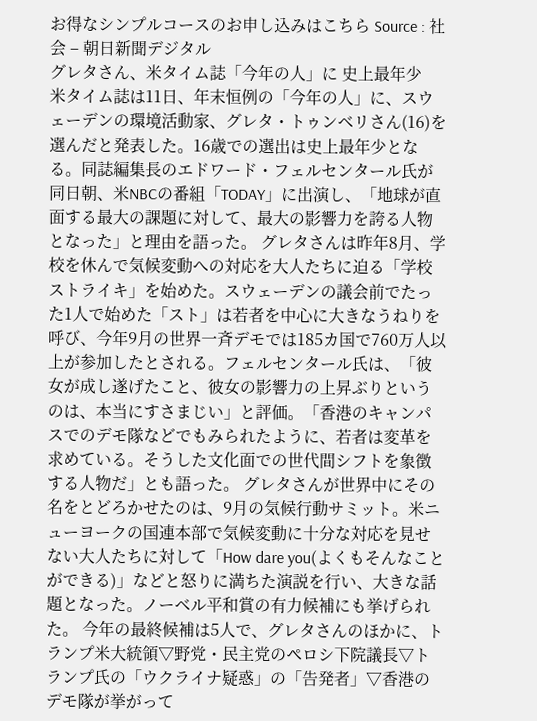お得なシンプルコースのお申し込みはこちら Source : 社会 – 朝日新聞デジタル
グレタさん、米タイム誌「今年の人」に 史上最年少
米タイム誌は11日、年末恒例の「今年の人」に、スウェーデンの環境活動家、グレタ・トゥンベリさん(16)を選んだと発表した。16歳での選出は史上最年少となる。同誌編集長のエドワード・フェルセンタール氏が同日朝、米NBCの番組「TODAY」に出演し、「地球が直面する最大の課題に対して、最大の影響力を誇る人物となった」と理由を語った。 グレタさんは昨年8月、学校を休んで気候変動への対応を大人たちに迫る「学校ストライキ」を始めた。スウェーデンの議会前でたった1人で始めた「スト」は若者を中心に大きなうねりを呼び、今年9月の世界一斉デモでは185カ国で760万人以上が参加したとされる。フェルセンタール氏は、「彼女が成し遂げたこと、彼女の影響力の上昇ぶりというのは、本当にすさまじい」と評価。「香港のキャンパスでのデモ隊などでもみられたように、若者は変革を求めている。そうした文化面での世代間シフトを象徴する人物だ」とも語った。 グレタさんが世界中にその名をとどろかせたのは、9月の気候行動サミット。米ニューヨークの国連本部で気候変動に十分な対応を見せない大人たちに対して「How dare you(よくもそんなことができる)」などと怒りに満ちた演説を行い、大きな話題となった。ノーベル平和賞の有力候補にも挙げられた。 今年の最終候補は5人で、グレタさんのほかに、トランプ米大統領▽野党・民主党のペロシ下院議長▽トランプ氏の「ウクライナ疑惑」の「告発者」▽香港のデモ隊が挙がって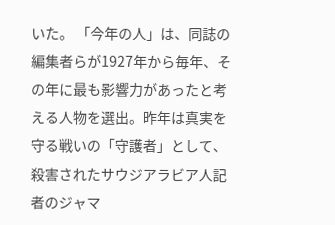いた。 「今年の人」は、同誌の編集者らが1927年から毎年、その年に最も影響力があったと考える人物を選出。昨年は真実を守る戦いの「守護者」として、殺害されたサウジアラビア人記者のジャマ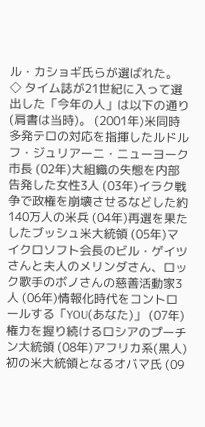ル・カショギ氏らが選ばれた。 ◇ タイム誌が21世紀に入って選出した「今年の人」は以下の通り(肩書は当時)。 (2001年)米同時多発テロの対応を指揮したルドルフ・ジュリアーニ・ニューヨーク市長 (02年)大組織の失態を内部告発した女性3人 (03年)イラク戦争で政権を崩壊させるなどした約140万人の米兵 (04年)再選を果たしたブッシュ米大統領 (05年)マイクロソフト会長のビル・ゲイツさんと夫人のメリンダさん、ロック歌手のボノさんの慈善活動家3人 (06年)情報化時代をコントロールする「YOU(あなた)」 (07年)権力を握り続けるロシアのプーチン大統領 (08年)アフリカ系(黒人)初の米大統領となるオバマ氏 (09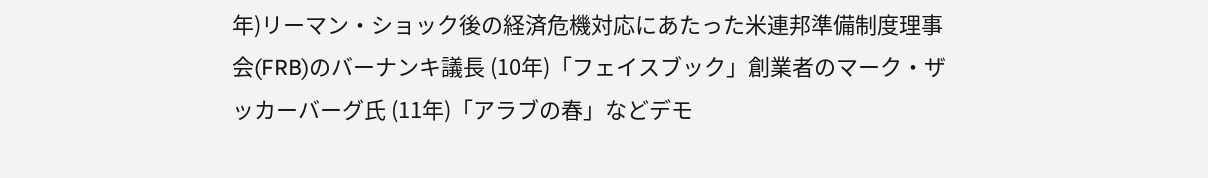年)リーマン・ショック後の経済危機対応にあたった米連邦準備制度理事会(FRB)のバーナンキ議長 (10年)「フェイスブック」創業者のマーク・ザッカーバーグ氏 (11年)「アラブの春」などデモ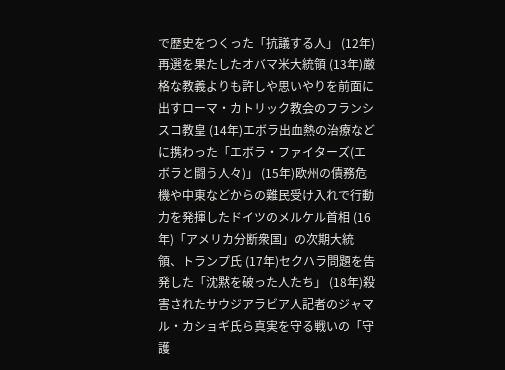で歴史をつくった「抗議する人」 (12年)再選を果たしたオバマ米大統領 (13年)厳格な教義よりも許しや思いやりを前面に出すローマ・カトリック教会のフランシスコ教皇 (14年)エボラ出血熱の治療などに携わった「エボラ・ファイターズ(エボラと闘う人々)」 (15年)欧州の債務危機や中東などからの難民受け入れで行動力を発揮したドイツのメルケル首相 (16年)「アメリカ分断衆国」の次期大統領、トランプ氏 (17年)セクハラ問題を告発した「沈黙を破った人たち」 (18年)殺害されたサウジアラビア人記者のジャマル・カショギ氏ら真実を守る戦いの「守護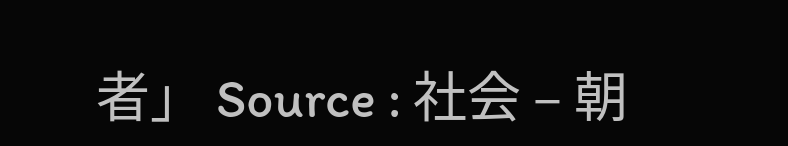者」 Source : 社会 – 朝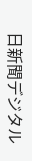日新聞デジタル